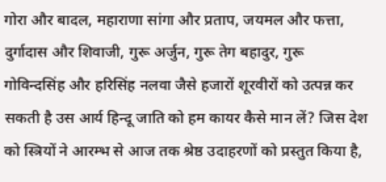गोरा और बादल, महाराणा सांगा और प्रताप, जयमल और फत्ता, दुर्गादास और शिवाजी, गुरू अर्जुन, गुरू तेग बहादुर, गुरू गोविन्दसिंह और हरिसिंह नलवा जैसे हजारों शूरवीरों को उत्पन्न कर सकती है उस आर्य हिन्दू जाति को हम कायर कैसे मान लें? जिस देश को स्त्रियों ने आरम्भ से आज तक श्रेष्ठ उदाहरणों को प्रस्तुत किया है,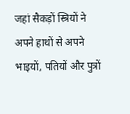जहां सैकड़ों स्त्रियों ने अपने हाथों से अपने भाइयों, पतियों और पुत्रों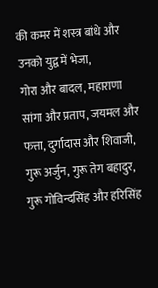की कमर में शस्त्र बांधे और उनको युद्व में भेजा,
गोरा और बादल, महाराणा सांगा और प्रताप, जयमल और फत्ता, दुर्गादास और शिवाजी, गुरू अर्जुन, गुरू तेग बहादुर, गुरू गोविन्दसिंह और हरिसिंह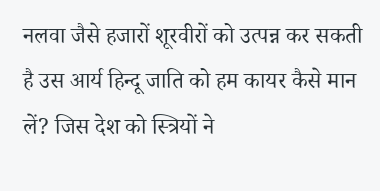नलवा जैसे हजारों शूरवीरों को उत्पन्न कर सकती है उस आर्य हिन्दू जाति को हम कायर कैसे मान लें? जिस देश को स्त्रियों ने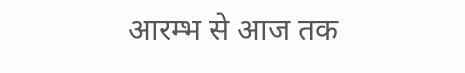आरम्भ से आज तक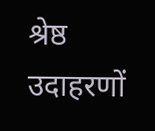श्रेष्ठ उदाहरणों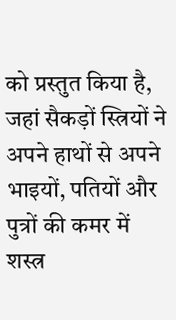को प्रस्तुत किया है, जहां सैकड़ों स्त्रियों ने अपने हाथों से अपने भाइयों, पतियों और पुत्रों की कमर में शस्त्र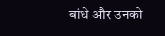बांधे और उनको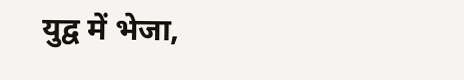युद्व में भेजा,